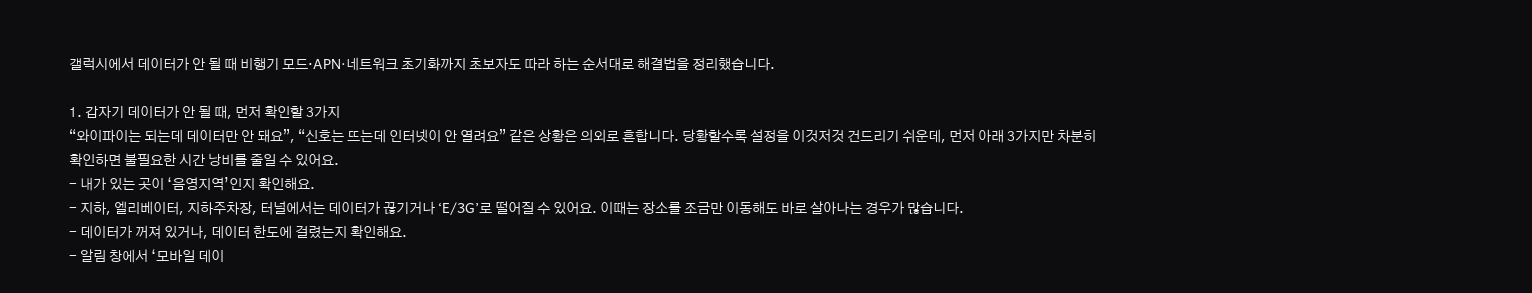갤럭시에서 데이터가 안 될 때 비행기 모드·APN·네트워크 초기화까지 초보자도 따라 하는 순서대로 해결법을 정리했습니다.

1. 갑자기 데이터가 안 될 때, 먼저 확인할 3가지
“와이파이는 되는데 데이터만 안 돼요”, “신호는 뜨는데 인터넷이 안 열려요” 같은 상황은 의외로 흔합니다. 당황할수록 설정을 이것저것 건드리기 쉬운데, 먼저 아래 3가지만 차분히 확인하면 불필요한 시간 낭비를 줄일 수 있어요.
- 내가 있는 곳이 ‘음영지역’인지 확인해요.
- 지하, 엘리베이터, 지하주차장, 터널에서는 데이터가 끊기거나 ‘E/3G’로 떨어질 수 있어요. 이때는 장소를 조금만 이동해도 바로 살아나는 경우가 많습니다.
- 데이터가 꺼져 있거나, 데이터 한도에 걸렸는지 확인해요.
- 알림 창에서 ‘모바일 데이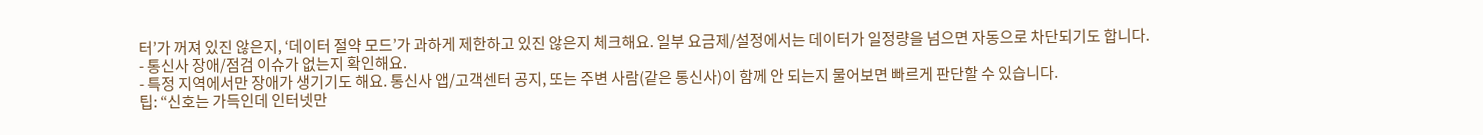터’가 꺼져 있진 않은지, ‘데이터 절약 모드’가 과하게 제한하고 있진 않은지 체크해요. 일부 요금제/설정에서는 데이터가 일정량을 넘으면 자동으로 차단되기도 합니다.
- 통신사 장애/점검 이슈가 없는지 확인해요.
- 특정 지역에서만 장애가 생기기도 해요. 통신사 앱/고객센터 공지, 또는 주변 사람(같은 통신사)이 함께 안 되는지 물어보면 빠르게 판단할 수 있습니다.
팁: “신호는 가득인데 인터넷만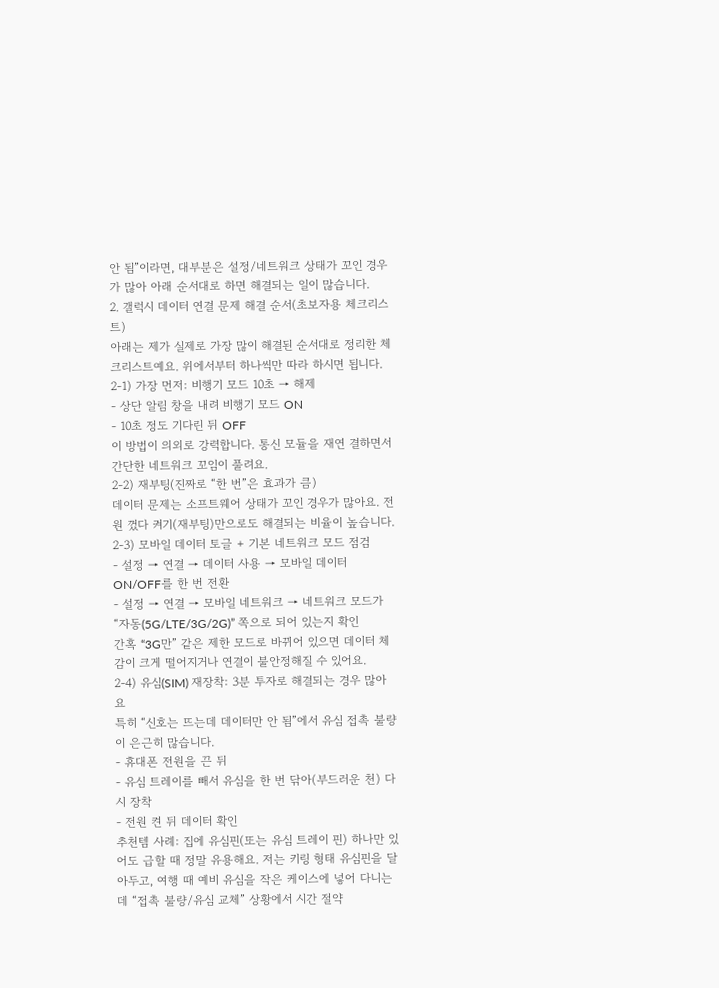안 됨”이라면, 대부분은 설정/네트워크 상태가 꼬인 경우가 많아 아래 순서대로 하면 해결되는 일이 많습니다.
2. 갤럭시 데이터 연결 문제 해결 순서(초보자용 체크리스트)
아래는 제가 실제로 가장 많이 해결된 순서대로 정리한 체크리스트예요. 위에서부터 하나씩만 따라 하시면 됩니다.
2-1) 가장 먼저: 비행기 모드 10초 → 해제
- 상단 알림 창을 내려 비행기 모드 ON
- 10초 정도 기다린 뒤 OFF
이 방법이 의외로 강력합니다. 통신 모듈을 재연 결하면서 간단한 네트워크 꼬임이 풀려요.
2-2) 재부팅(진짜로 “한 번”은 효과가 큼)
데이터 문제는 소프트웨어 상태가 꼬인 경우가 많아요. 전원 껐다 켜기(재부팅)만으로도 해결되는 비율이 높습니다.
2-3) 모바일 데이터 토글 + 기본 네트워크 모드 점검
- 설정 → 연결 → 데이터 사용 → 모바일 데이터 ON/OFF를 한 번 전환
- 설정 → 연결 → 모바일 네트워크 → 네트워크 모드가 “자동(5G/LTE/3G/2G)” 쪽으로 되어 있는지 확인
간혹 “3G만” 같은 제한 모드로 바뀌어 있으면 데이터 체감이 크게 떨어지거나 연결이 불안정해질 수 있어요.
2-4) 유심(SIM) 재장착: 3분 투자로 해결되는 경우 많아요
특히 “신호는 뜨는데 데이터만 안 됨”에서 유심 접촉 불량이 은근히 많습니다.
- 휴대폰 전원을 끈 뒤
- 유심 트레이를 빼서 유심을 한 번 닦아(부드러운 천) 다시 장착
- 전원 켠 뒤 데이터 확인
추천템 사례: 집에 유심핀(또는 유심 트레이 핀) 하나만 있어도 급할 때 정말 유용해요. 저는 키링 형태 유심핀을 달아두고, 여행 때 예비 유심을 작은 케이스에 넣어 다니는데 “접촉 불량/유심 교체” 상황에서 시간 절약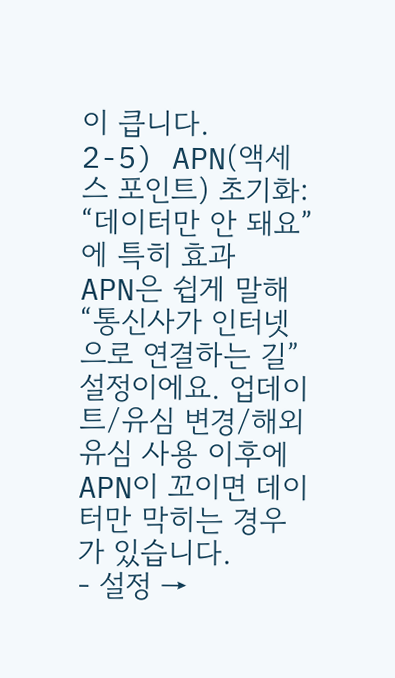이 큽니다.
2-5) APN(액세스 포인트) 초기화: “데이터만 안 돼요”에 특히 효과
APN은 쉽게 말해 “통신사가 인터넷으로 연결하는 길” 설정이에요. 업데이트/유심 변경/해외 유심 사용 이후에 APN이 꼬이면 데이터만 막히는 경우가 있습니다.
- 설정 →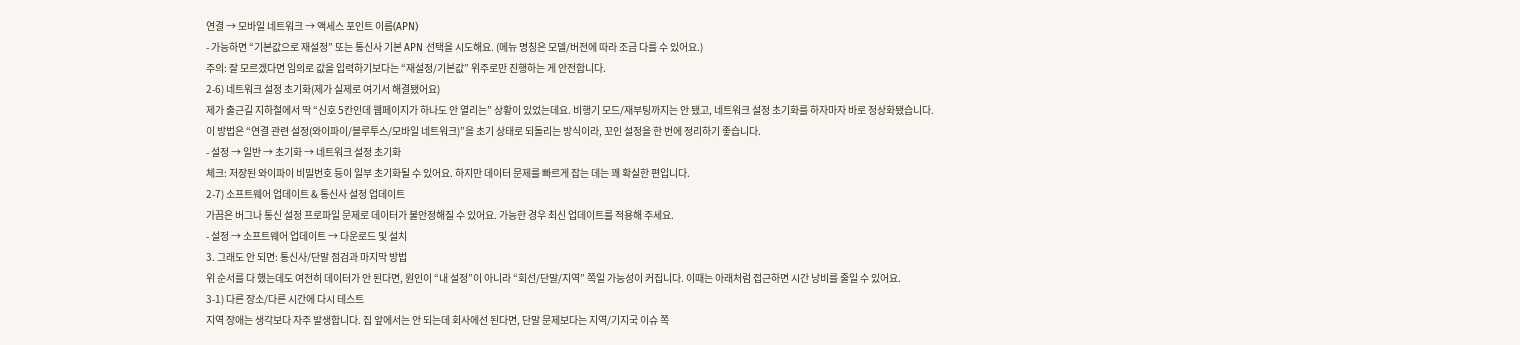연결 → 모바일 네트워크 → 액세스 포인트 이름(APN)
- 가능하면 “기본값으로 재설정” 또는 통신사 기본 APN 선택을 시도해요. (메뉴 명칭은 모델/버전에 따라 조금 다를 수 있어요.)
주의: 잘 모르겠다면 임의로 값을 입력하기보다는 “재설정/기본값” 위주로만 진행하는 게 안전합니다.
2-6) 네트워크 설정 초기화(제가 실제로 여기서 해결됐어요)
제가 출근길 지하철에서 딱 “신호 5칸인데 웹페이지가 하나도 안 열리는” 상황이 있었는데요. 비행기 모드/재부팅까지는 안 됐고, 네트워크 설정 초기화를 하자마자 바로 정상화됐습니다.
이 방법은 “연결 관련 설정(와이파이/블루투스/모바일 네트워크)”을 초기 상태로 되돌리는 방식이라, 꼬인 설정을 한 번에 정리하기 좋습니다.
- 설정 → 일반 → 초기화 → 네트워크 설정 초기화
체크: 저장된 와이파이 비밀번호 등이 일부 초기화될 수 있어요. 하지만 데이터 문제를 빠르게 잡는 데는 꽤 확실한 편입니다.
2-7) 소프트웨어 업데이트 & 통신사 설정 업데이트
가끔은 버그나 통신 설정 프로파일 문제로 데이터가 불안정해질 수 있어요. 가능한 경우 최신 업데이트를 적용해 주세요.
- 설정 → 소프트웨어 업데이트 → 다운로드 및 설치
3. 그래도 안 되면: 통신사/단말 점검과 마지막 방법
위 순서를 다 했는데도 여전히 데이터가 안 된다면, 원인이 “내 설정”이 아니라 “회선/단말/지역” 쪽일 가능성이 커집니다. 이때는 아래처럼 접근하면 시간 낭비를 줄일 수 있어요.
3-1) 다른 장소/다른 시간에 다시 테스트
지역 장애는 생각보다 자주 발생합니다. 집 앞에서는 안 되는데 회사에선 된다면, 단말 문제보다는 지역/기지국 이슈 쪽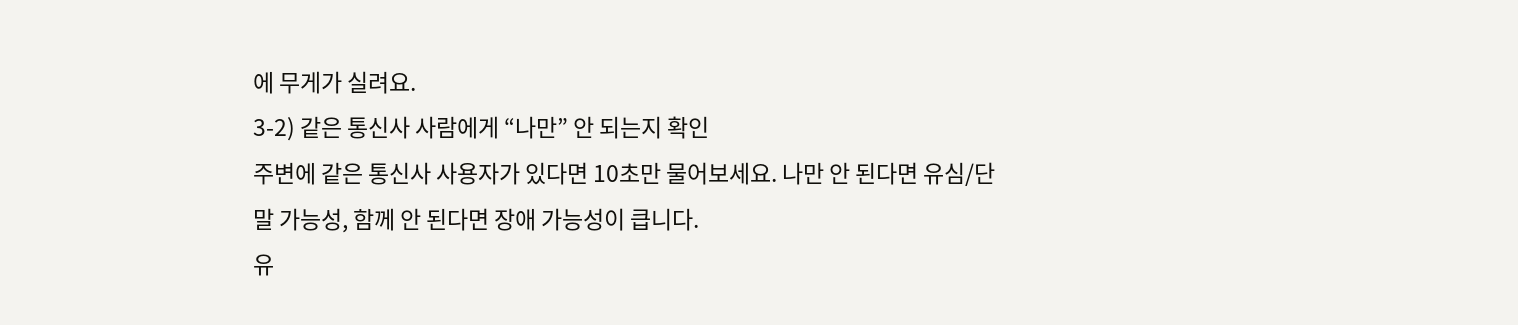에 무게가 실려요.
3-2) 같은 통신사 사람에게 “나만” 안 되는지 확인
주변에 같은 통신사 사용자가 있다면 10초만 물어보세요. 나만 안 된다면 유심/단말 가능성, 함께 안 된다면 장애 가능성이 큽니다.
유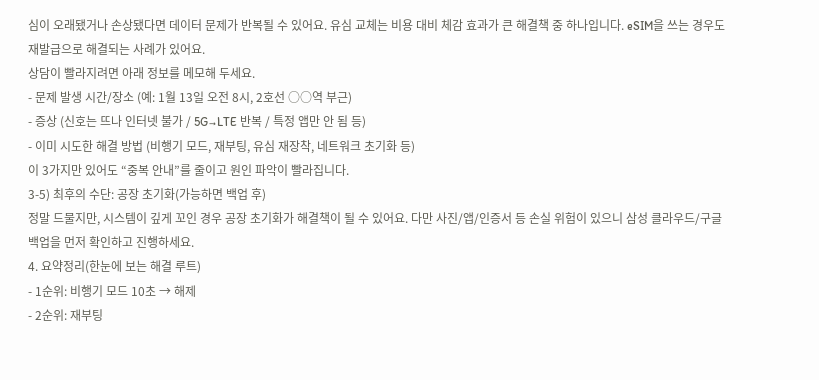심이 오래됐거나 손상됐다면 데이터 문제가 반복될 수 있어요. 유심 교체는 비용 대비 체감 효과가 큰 해결책 중 하나입니다. eSIM을 쓰는 경우도 재발급으로 해결되는 사례가 있어요.
상담이 빨라지려면 아래 정보를 메모해 두세요.
- 문제 발생 시간/장소 (예: 1월 13일 오전 8시, 2호선 ○○역 부근)
- 증상 (신호는 뜨나 인터넷 불가 / 5G→LTE 반복 / 특정 앱만 안 됨 등)
- 이미 시도한 해결 방법 (비행기 모드, 재부팅, 유심 재장착, 네트워크 초기화 등)
이 3가지만 있어도 “중복 안내”를 줄이고 원인 파악이 빨라집니다.
3-5) 최후의 수단: 공장 초기화(가능하면 백업 후)
정말 드물지만, 시스템이 깊게 꼬인 경우 공장 초기화가 해결책이 될 수 있어요. 다만 사진/앱/인증서 등 손실 위험이 있으니 삼성 클라우드/구글 백업을 먼저 확인하고 진행하세요.
4. 요약정리(한눈에 보는 해결 루트)
- 1순위: 비행기 모드 10초 → 해제
- 2순위: 재부팅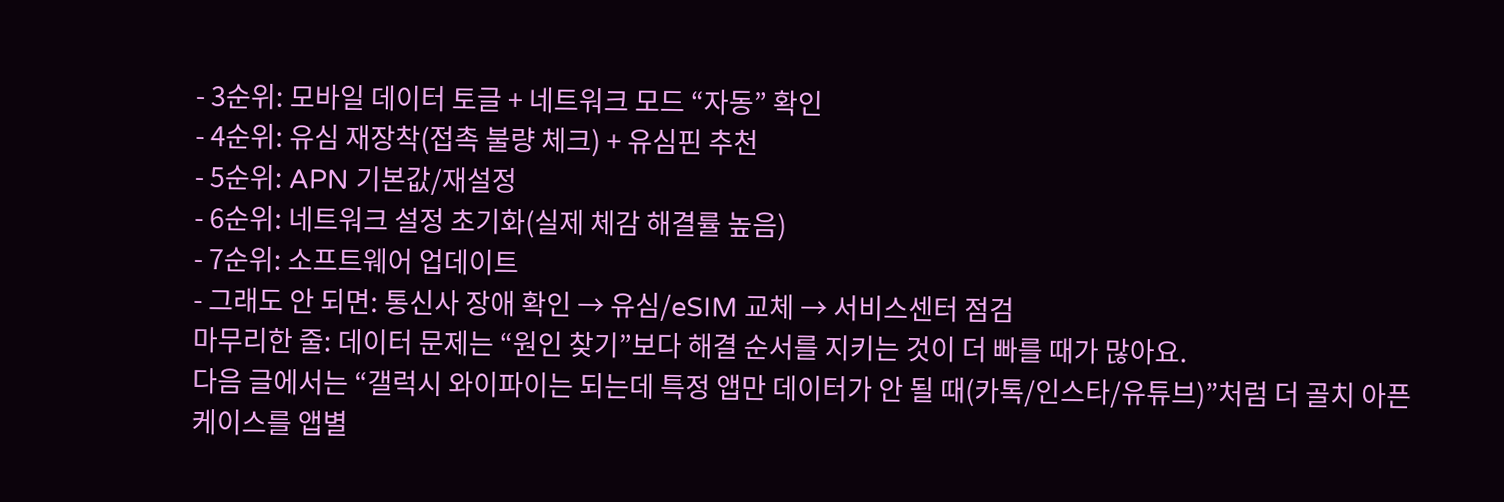- 3순위: 모바일 데이터 토글 + 네트워크 모드 “자동” 확인
- 4순위: 유심 재장착(접촉 불량 체크) + 유심핀 추천
- 5순위: APN 기본값/재설정
- 6순위: 네트워크 설정 초기화(실제 체감 해결률 높음)
- 7순위: 소프트웨어 업데이트
- 그래도 안 되면: 통신사 장애 확인 → 유심/eSIM 교체 → 서비스센터 점검
마무리한 줄: 데이터 문제는 “원인 찾기”보다 해결 순서를 지키는 것이 더 빠를 때가 많아요.
다음 글에서는 “갤럭시 와이파이는 되는데 특정 앱만 데이터가 안 될 때(카톡/인스타/유튜브)”처럼 더 골치 아픈 케이스를 앱별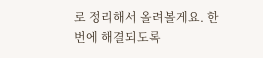로 정리해서 올려볼게요. 한 번에 해결되도록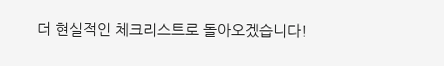더 현실적인 체크리스트로 돌아오겠습니다!